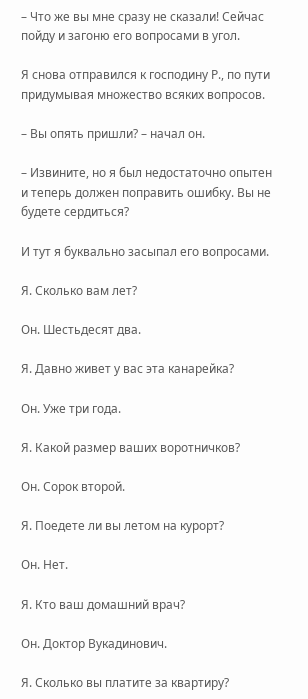– Что же вы мне сразу не сказали! Сейчас пойду и загоню его вопросами в угол.

Я снова отправился к господину Р., по пути придумывая множество всяких вопросов.

– Вы опять пришли? – начал он.

– Извините, но я был недостаточно опытен и теперь должен поправить ошибку. Вы не будете сердиться?

И тут я буквально засыпал его вопросами.

Я. Сколько вам лет?

Он. Шестьдесят два.

Я. Давно живет у вас эта канарейка?

Он. Уже три года.

Я. Какой размер ваших воротничков?

Он. Сорок второй.

Я. Поедете ли вы летом на курорт?

Он. Нет.

Я. Кто ваш домашний врач?

Он. Доктор Вукадинович.

Я. Сколько вы платите за квартиру?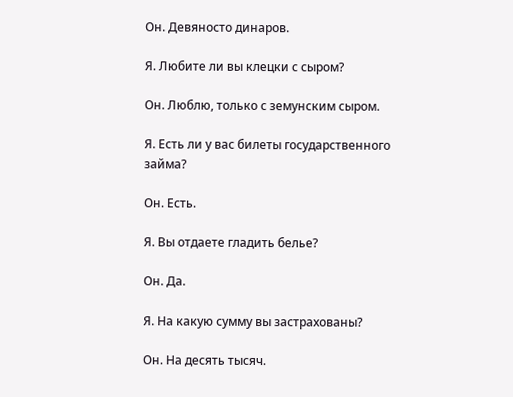Он. Девяносто динаров.

Я. Любите ли вы клецки с сыром?

Он. Люблю, только с земунским сыром.

Я. Есть ли у вас билеты государственного займа?

Он. Есть.

Я. Вы отдаете гладить белье?

Он. Да.

Я. На какую сумму вы застрахованы?

Он. На десять тысяч.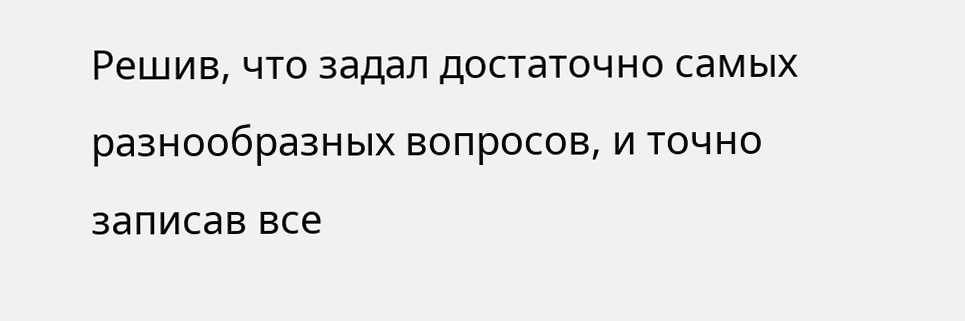Решив, что задал достаточно самых разнообразных вопросов, и точно записав все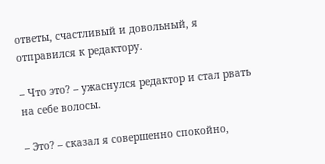ответы, счастливый и довольный, я отправился к редактору.

– Что это? – ужаснулся редактор и стал рвать на себе волосы.

– Это? – сказал я совершенно спокойно,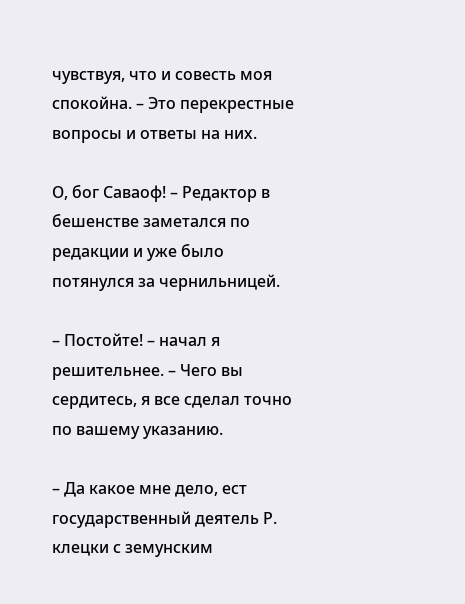чувствуя, что и совесть моя спокойна. – Это перекрестные вопросы и ответы на них.

О, бог Саваоф! – Редактор в бешенстве заметался по редакции и уже было потянулся за чернильницей.

– Постойте! – начал я решительнее. – Чего вы сердитесь, я все сделал точно по вашему указанию.

– Да какое мне дело, ест государственный деятель Р. клецки с земунским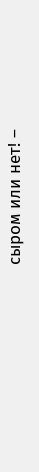сыром или нет! –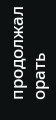продолжал орать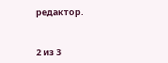редактор.



2 из 3